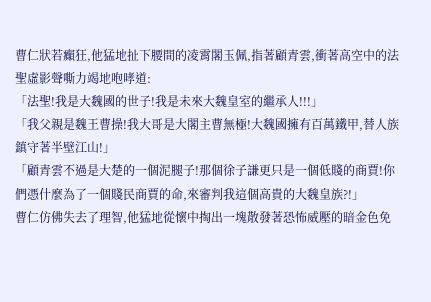曹仁狀若癲狂,他猛地扯下腰間的凌霄閣玉佩,指著顧青雲,衝著高空中的法聖虛影聲嘶力竭地咆哮道:
「法聖!我是大魏國的世子!我是未來大魏皇室的繼承人!!!」
「我父親是魏王曹操!我大哥是大閣主曹無極!大魏國擁有百萬鐵甲,替人族鎮守著半壁江山!」
「顧青雲不過是大楚的一個泥腿子!那個徐子謙更只是一個低賤的商賈!你們憑什麼為了一個賤民商賈的命,來審判我這個高貴的大魏皇族?!」
曹仁仿佛失去了理智,他猛地從懷中掏出一塊散發著恐怖威壓的暗金色免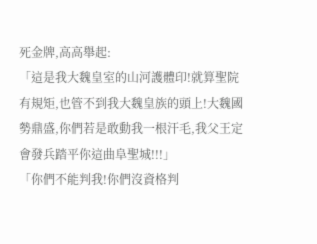死金牌,高高舉起:
「這是我大魏皇室的山河護體印!就算聖院有規矩,也管不到我大魏皇族的頭上!大魏國勢鼎盛,你們若是敢動我一根汗毛,我父王定會發兵踏平你這曲阜聖城!!!」
「你們不能判我!你們沒資格判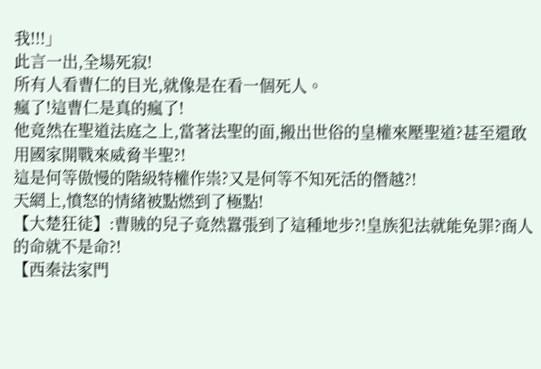我!!!」
此言一出,全場死寂!
所有人看曹仁的目光,就像是在看一個死人。
瘋了!這曹仁是真的瘋了!
他竟然在聖道法庭之上,當著法聖的面,搬出世俗的皇權來壓聖道?甚至還敢用國家開戰來威脅半聖?!
這是何等傲慢的階級特權作祟?又是何等不知死活的僭越?!
天網上,憤怒的情緒被點燃到了極點!
【大楚狂徒】:曹賊的兒子竟然囂張到了這種地步?!皇族犯法就能免罪?商人的命就不是命?!
【西秦法家門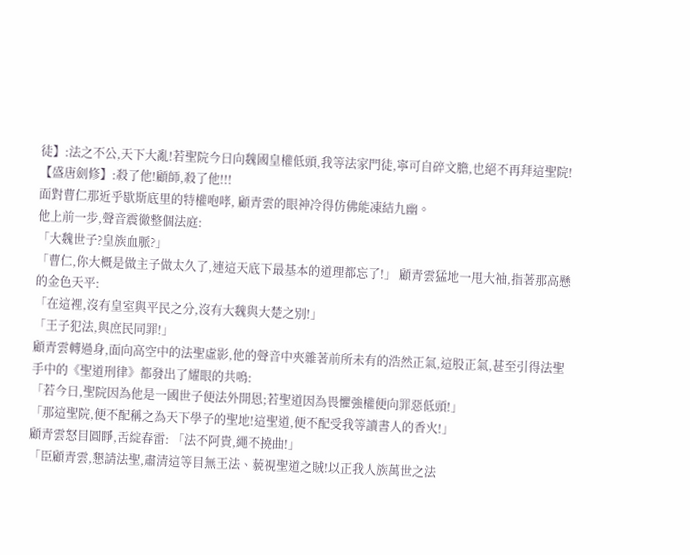徒】:法之不公,天下大亂!若聖院今日向魏國皇權低頭,我等法家門徒,寧可自碎文膽,也絕不再拜這聖院!
【盛唐劍修】:殺了他!顧師,殺了他!!!
面對曹仁那近乎歇斯底里的特權咆哮, 顧青雲的眼神冷得仿佛能凍結九幽。
他上前一步,聲音震徹整個法庭:
「大魏世子?皇族血脈?」
「曹仁,你大概是做主子做太久了,連這天底下最基本的道理都忘了!」 顧青雲猛地一甩大袖,指著那高懸的金色天平:
「在這裡,沒有皇室與平民之分,沒有大魏與大楚之別!」
「王子犯法,與庶民同罪!」
顧青雲轉過身,面向高空中的法聖虛影,他的聲音中夾雜著前所未有的浩然正氣,這股正氣,甚至引得法聖手中的《聖道刑律》都發出了耀眼的共鳴:
「若今日,聖院因為他是一國世子便法外開恩;若聖道因為畏懼強權便向罪惡低頭!」
「那這聖院,便不配稱之為天下學子的聖地!這聖道,便不配受我等讀書人的香火!」
顧青雲怒目圓睜,舌綻春雷: 「法不阿貴,繩不撓曲!」
「臣顧青雲,懇請法聖,肅清這等目無王法、藐視聖道之賊!以正我人族萬世之法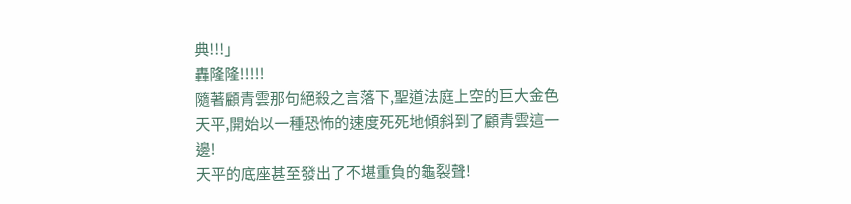典!!!」
轟隆隆!!!!!
隨著顧青雲那句絕殺之言落下,聖道法庭上空的巨大金色天平,開始以一種恐怖的速度死死地傾斜到了顧青雲這一邊!
天平的底座甚至發出了不堪重負的龜裂聲!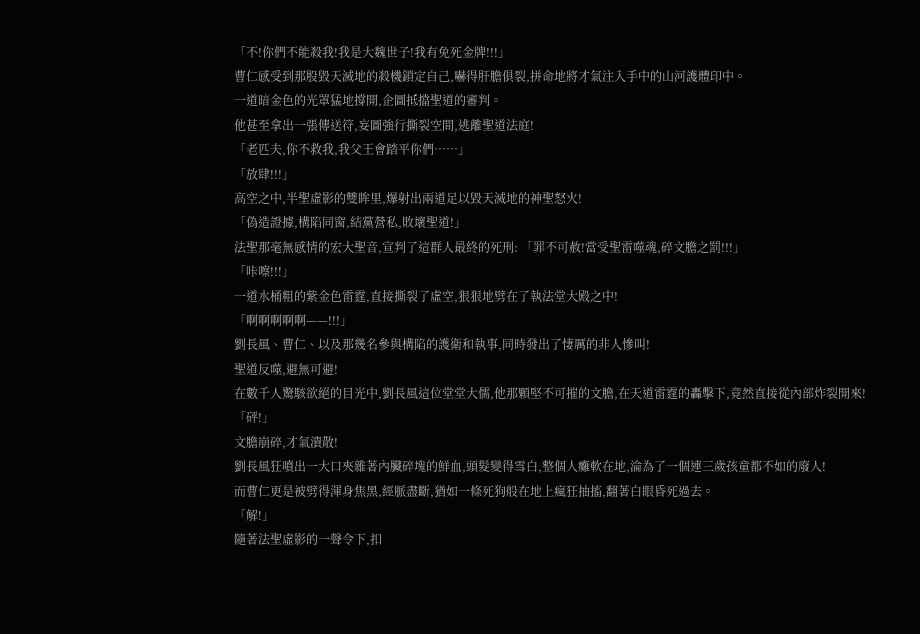「不!你們不能殺我!我是大魏世子!我有免死金牌!!!」
曹仁感受到那股毀天滅地的殺機鎖定自己,嚇得肝膽俱裂,拼命地將才氣注入手中的山河護體印中。
一道暗金色的光罩猛地撐開,企圖抵擋聖道的審判。
他甚至拿出一張傳送符,妄圖強行撕裂空間,逃離聖道法庭!
「老匹夫,你不救我,我父王會踏平你們……」
「放肆!!!」
高空之中,半聖虛影的雙眸里,爆射出兩道足以毀天滅地的神聖怒火!
「偽造證據,構陷同窗,結黨營私,敗壞聖道!」
法聖那毫無感情的宏大聖音,宣判了這群人最終的死刑: 「罪不可赦!當受聖雷噬魂,碎文膽之罰!!!」
「咔嚓!!!」
一道水桶粗的紫金色雷霆,直接撕裂了虛空,狠狠地劈在了執法堂大殿之中!
「啊啊啊啊啊——!!!」
劉長風、曹仁、以及那幾名參與構陷的護衛和執事,同時發出了悽厲的非人慘叫!
聖道反噬,避無可避!
在數千人驚駭欲絕的目光中,劉長風這位堂堂大儒,他那顆堅不可摧的文膽,在天道雷霆的轟擊下,竟然直接從內部炸裂開來!
「砰!」
文膽崩碎,才氣潰散!
劉長風狂噴出一大口夾雜著內臟碎塊的鮮血,頭髮變得雪白,整個人癱軟在地,淪為了一個連三歲孩童都不如的廢人!
而曹仁更是被劈得渾身焦黑,經脈盡斷,猶如一條死狗般在地上瘋狂抽搐,翻著白眼昏死過去。
「解!」
隨著法聖虛影的一聲令下,扣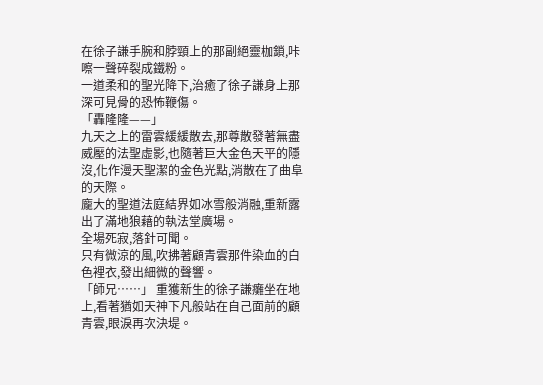在徐子謙手腕和脖頸上的那副絕靈枷鎖,咔嚓一聲碎裂成鐵粉。
一道柔和的聖光降下,治癒了徐子謙身上那深可見骨的恐怖鞭傷。
「轟隆隆——」
九天之上的雷雲緩緩散去,那尊散發著無盡威壓的法聖虛影,也隨著巨大金色天平的隱沒,化作漫天聖潔的金色光點,消散在了曲阜的天際。
龐大的聖道法庭結界如冰雪般消融,重新露出了滿地狼藉的執法堂廣場。
全場死寂,落針可聞。
只有微涼的風,吹拂著顧青雲那件染血的白色裡衣,發出細微的聲響。
「師兄……」 重獲新生的徐子謙癱坐在地上,看著猶如天神下凡般站在自己面前的顧青雲,眼淚再次決堤。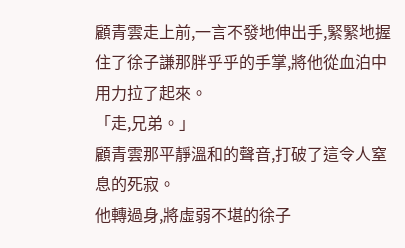顧青雲走上前,一言不發地伸出手,緊緊地握住了徐子謙那胖乎乎的手掌,將他從血泊中用力拉了起來。
「走,兄弟。」
顧青雲那平靜溫和的聲音,打破了這令人窒息的死寂。
他轉過身,將虛弱不堪的徐子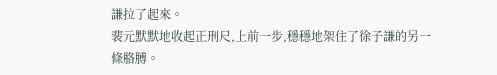謙拉了起來。
裴元默默地收起正刑尺,上前一步,穩穩地架住了徐子謙的另一條胳膊。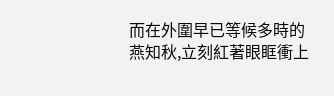而在外圍早已等候多時的燕知秋,立刻紅著眼眶衝上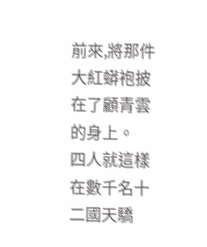前來,將那件大紅蟒袍披在了顧青雲的身上。
四人就這樣在數千名十二國天驕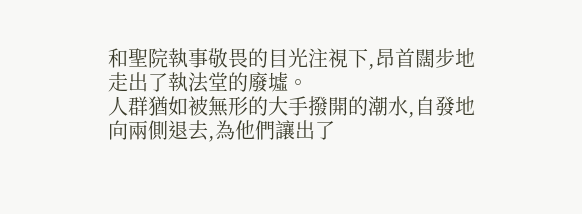和聖院執事敬畏的目光注視下,昂首闊步地走出了執法堂的廢墟。
人群猶如被無形的大手撥開的潮水,自發地向兩側退去,為他們讓出了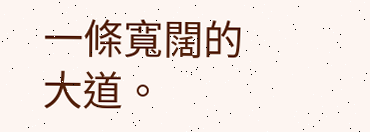一條寬闊的大道。